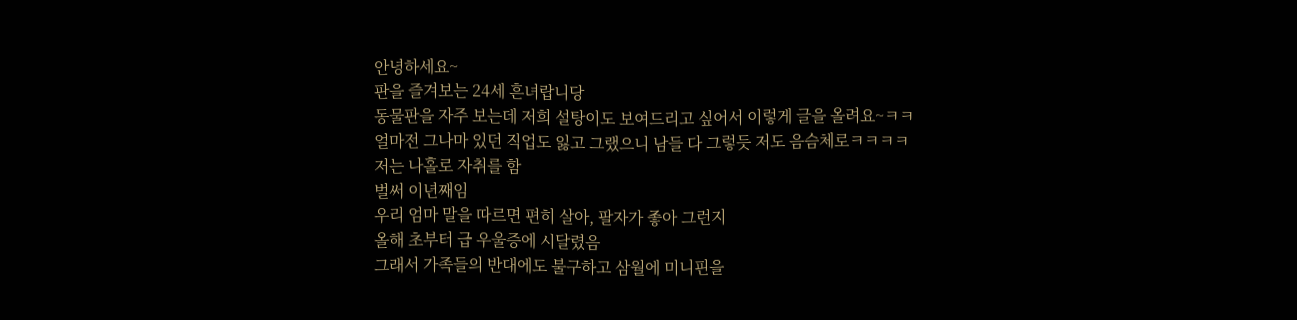안녕하세요~
판을 즐겨보는 24세 흔녀랍니당
동물판을 자주 보는데 저희 설탕이도 보여드리고 싶어서 이렇게 글을 올려요~ㅋㅋ
얼마전 그나마 있던 직업도 잃고 그랬으니 남들 다 그렇듯 저도 음슴체로ㅋㅋㅋㅋ
저는 나홀로 자취를 함
벌써 이년째임
우리 엄마 말을 따르면 편히 살아, 팔자가 좋아 그런지
올해 초부터 급 우울증에 시달렸음
그래서 가족들의 반대에도 불구하고 삼월에 미니핀을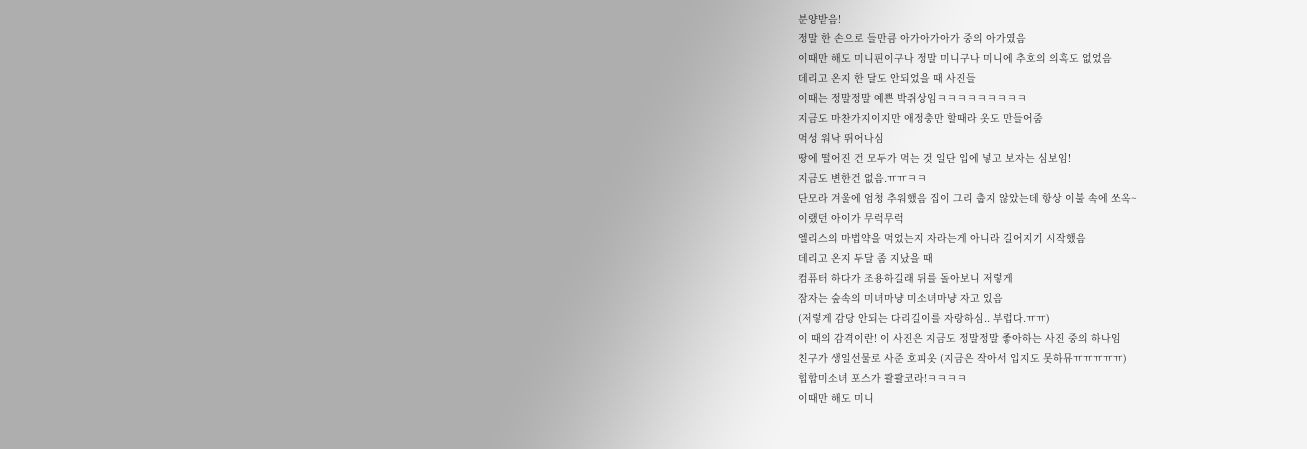분양받음!
정말 한 손으로 들만큼 아가아가아가 중의 아가였음
이때만 해도 미니핀이구나 정말 미니구나 미니에 추호의 의혹도 없었음
데리고 온지 한 달도 안되었을 때 사진들
이때는 정말정말 예쁜 박쥐상임ㅋㅋㅋㅋㅋㅋㅋㅋㅋ
지금도 마찬가지이지만 애정충만 할때라 옷도 만들어줌
먹성 워낙 뛰어나심
땅에 떨어진 건 모두가 먹는 것 일단 입에 넣고 보자는 심보임!
지금도 변한건 없음.ㅠㅠㅋㅋ
단모라 겨울에 엄청 추워했음 집이 그리 춥지 않았는데 항상 이불 속에 쏘옥~
이랬던 아이가 무럭무럭
엘리스의 마법약을 먹었는지 자라는게 아니라 길어지기 시작했음
데리고 온지 두달 좀 지났을 때
컴퓨터 하다가 조용하길래 뒤를 돌아보니 저렇게
잠자는 숲속의 미녀마냥 미소녀마냥 자고 있음
(저렇게 감당 안되는 다리길이를 자랑하심.. 부럽다.ㅠㅠ)
이 때의 감격이란! 이 사진은 지금도 정말정말 좋아하는 사진 중의 하나임
친구가 생일선물로 사준 호피옷 (지금은 작아서 입지도 못하뮤ㅠㅠㅠㅠㅠ)
힙합미소녀 포스가 콸콸코라!ㅋㅋㅋㅋ
이때만 해도 미니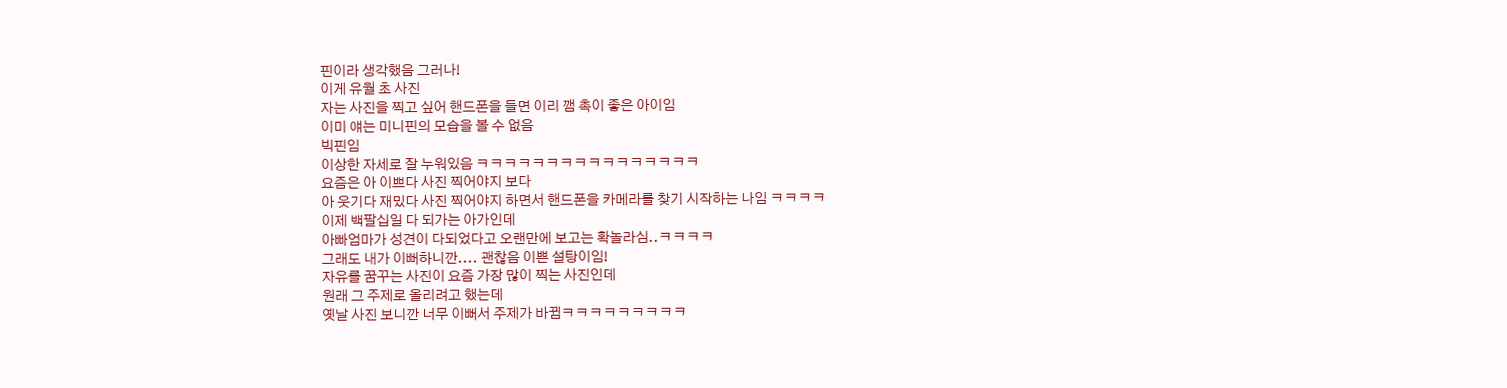핀이라 생각했음 그러나!
이게 유월 초 사진
자는 사진을 찍고 싶어 핸드폰을 들면 이리 깸 촉이 좋은 아이임
이미 얘는 미니핀의 모습을 볼 수 없음
빅핀임
이상한 자세로 잘 누워있음 ㅋㅋㅋㅋㅋㅋㅋㅋㅋㅋㅋㅋㅋㅋㅋㅋ
요즘은 아 이쁘다 사진 찍어야지 보다
아 웃기다 재밌다 사진 찍어야지 하면서 핸드폰을 카메라를 찾기 시작하는 나임 ㅋㅋㅋㅋ
이제 백팔십일 다 되가는 아가인데
아빠엄마가 성견이 다되었다고 오랜만에 보고는 확놀라심..ㅋㅋㅋㅋ
그래도 내가 이뻐하니깐.... 괜찮음 이쁜 설탕이임!
자유를 꿈꾸는 사진이 요즘 가장 많이 찍는 사진인데
원래 그 주제로 올리려고 했는데
옛날 사진 보니깐 너무 이뻐서 주제가 바뀜ㅋㅋㅋㅋㅋㅋㅋㅋㅋ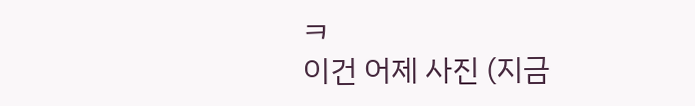ㅋ
이건 어제 사진 (지금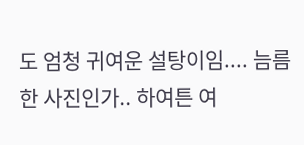도 엄청 귀여운 설탕이임.... 늠름한 사진인가.. 하여튼 여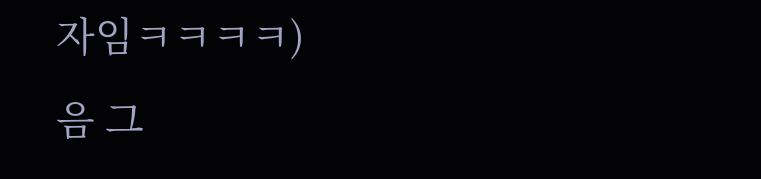자임ㅋㅋㅋㅋ)
음 그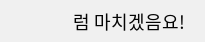럼 마치겠음요!